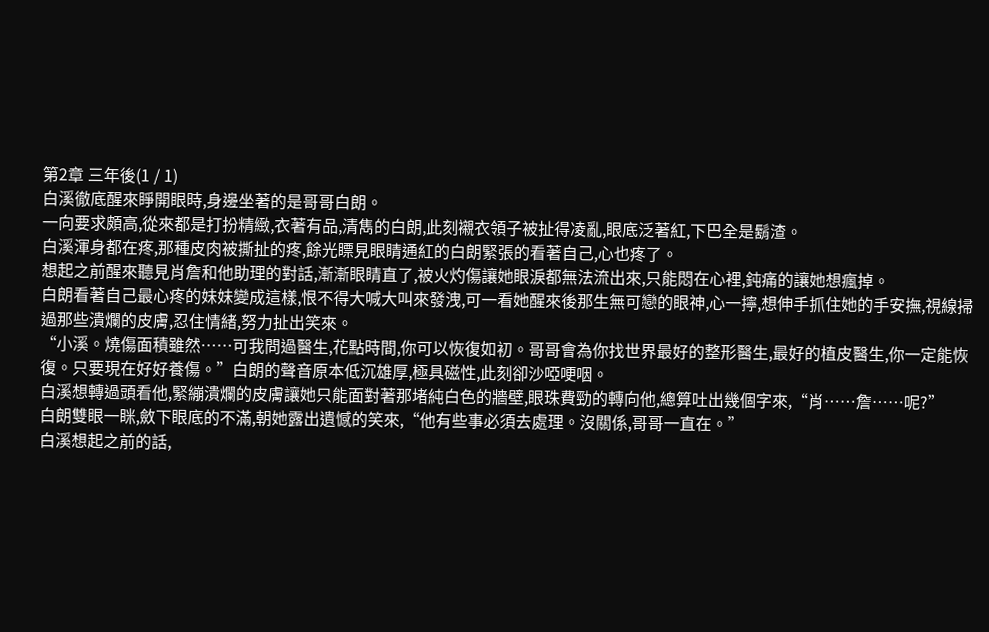第2章 三年後(1 / 1)
白溪徹底醒來睜開眼時,身邊坐著的是哥哥白朗。
一向要求頗高,從來都是打扮精緻,衣著有品,清雋的白朗,此刻襯衣領子被扯得凌亂,眼底泛著紅,下巴全是鬍渣。
白溪渾身都在疼,那種皮肉被撕扯的疼,餘光瞟見眼睛通紅的白朗緊張的看著自己,心也疼了。
想起之前醒來聽見肖詹和他助理的對話,漸漸眼睛直了,被火灼傷讓她眼淚都無法流出來,只能悶在心裡,鈍痛的讓她想瘋掉。
白朗看著自己最心疼的妹妹變成這樣,恨不得大喊大叫來發洩,可一看她醒來後那生無可戀的眼神,心一擰,想伸手抓住她的手安撫,視線掃過那些潰爛的皮膚,忍住情緒,努力扯出笑來。
“小溪。燒傷面積雖然……可我問過醫生,花點時間,你可以恢復如初。哥哥會為你找世界最好的整形醫生,最好的植皮醫生,你一定能恢復。只要現在好好養傷。”白朗的聲音原本低沉雄厚,極具磁性,此刻卻沙啞哽咽。
白溪想轉過頭看他,緊繃潰爛的皮膚讓她只能面對著那堵純白色的牆壁,眼珠費勁的轉向他,總算吐出幾個字來,“肖……詹……呢?”
白朗雙眼一眯,斂下眼底的不滿,朝她露出遺憾的笑來,“他有些事必須去處理。沒關係,哥哥一直在。”
白溪想起之前的話,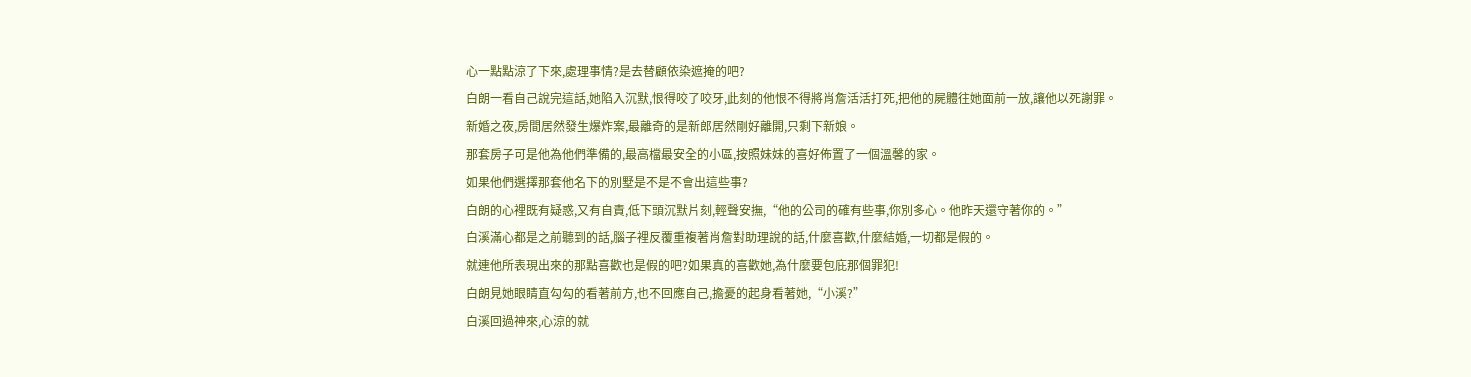心一點點涼了下來,處理事情?是去替顧依染遮掩的吧?
白朗一看自己說完這話,她陷入沉默,恨得咬了咬牙,此刻的他恨不得將肖詹活活打死,把他的屍體往她面前一放,讓他以死謝罪。
新婚之夜,房間居然發生爆炸案,最離奇的是新郎居然剛好離開,只剩下新娘。
那套房子可是他為他們準備的,最高檔最安全的小區,按照妹妹的喜好佈置了一個溫馨的家。
如果他們選擇那套他名下的別墅是不是不會出這些事?
白朗的心裡既有疑惑,又有自責,低下頭沉默片刻,輕聲安撫,“他的公司的確有些事,你別多心。他昨天還守著你的。”
白溪滿心都是之前聽到的話,腦子裡反覆重複著肖詹對助理說的話,什麼喜歡,什麼結婚,一切都是假的。
就連他所表現出來的那點喜歡也是假的吧?如果真的喜歡她,為什麼要包庇那個罪犯!
白朗見她眼睛直勾勾的看著前方,也不回應自己,擔憂的起身看著她,“小溪?”
白溪回過神來,心涼的就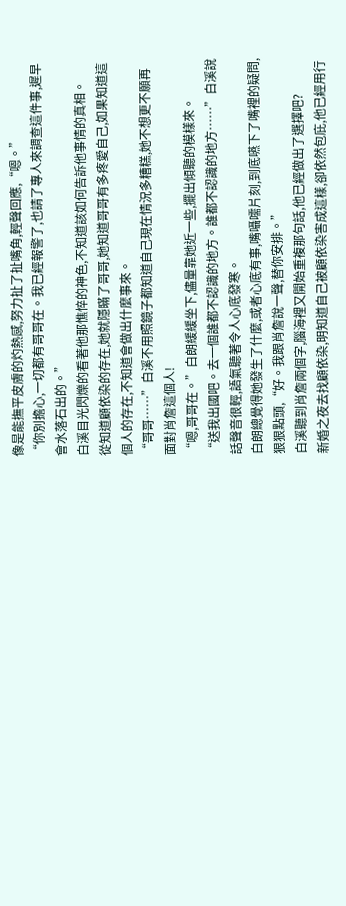像是能撫平皮膚的灼熱感,努力扯了扯嘴角,輕聲回應,“嗯。”
“你別擔心,一切都有哥哥在。我已經報警了,也請了專人來調查這件事,遲早會水落石出的。”
白溪目光閃爍的看著他那憔悴的神色,不知道該如何告訴他事情的真相。
從知道顧依染的存在,她就隱瞞了哥哥,她知道哥哥有多疼愛自己,如果知道這個人的存在,不知道會做出什麼事來。
“哥哥……”白溪不用照鏡子都知道自己現在情況多糟糕,她不想更不願再面對肖詹這個人!
“嗯,哥哥在。”白朗緩緩坐下,儘量靠她近一些,擺出傾聽的模樣來。
“送我出國吧。去一個誰都不認識的地方。誰都不認識的地方……”白溪說話聲音很輕,語氣聽著令人心底發寒。
白朗總覺得她發生了什麼,或者心底有事,嘴囁嚅片刻,到底嚥下了嘴裡的疑問,狠狠點頭,“好。我跟肖詹說一聲,替你安排。”
白溪聽到肖詹兩個字,腦海裡又開始重複那句話,他已經做出了選擇吧?
新婚之夜去找顧依染,明知道自己被顧依染害成這樣,卻依然包庇,他已經用行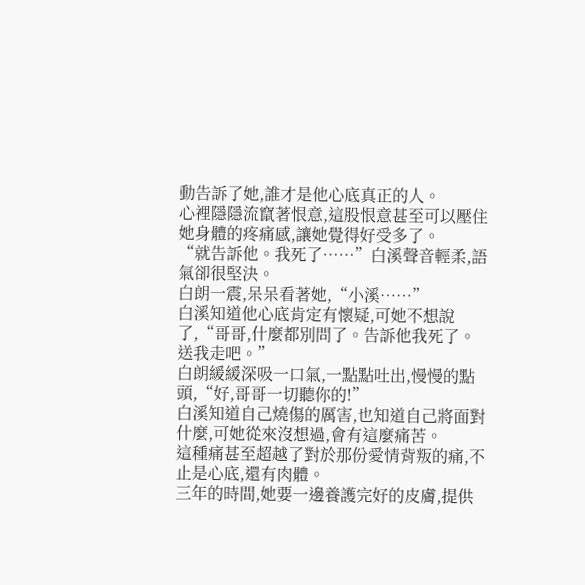動告訴了她,誰才是他心底真正的人。
心裡隱隱流竄著恨意,這股恨意甚至可以壓住她身體的疼痛感,讓她覺得好受多了。
“就告訴他。我死了……”白溪聲音輕柔,語氣卻很堅決。
白朗一震,呆呆看著她,“小溪……”
白溪知道他心底肯定有懷疑,可她不想說了,“哥哥,什麼都別問了。告訴他我死了。送我走吧。”
白朗緩緩深吸一口氣,一點點吐出,慢慢的點頭,“好,哥哥一切聽你的!”
白溪知道自己燒傷的厲害,也知道自己將面對什麼,可她從來沒想過,會有這麼痛苦。
這種痛甚至超越了對於那份愛情背叛的痛,不止是心底,還有肉體。
三年的時間,她要一邊養護完好的皮膚,提供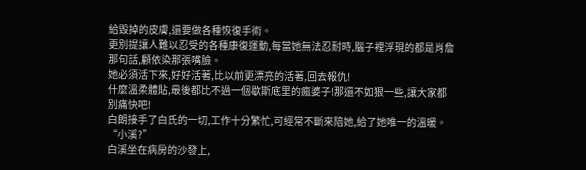給毀掉的皮膚,還要做各種恢復手術。
更別提讓人難以忍受的各種康復運動,每當她無法忍耐時,腦子裡浮現的都是肖詹那句話,顧依染那張嘴臉。
她必須活下來,好好活著,比以前更漂亮的活著,回去報仇!
什麼溫柔體貼,最後都比不過一個歇斯底里的瘋婆子!那還不如狠一些,讓大家都別痛快吧!
白朗接手了白氏的一切,工作十分繁忙,可經常不斷來陪她,給了她唯一的溫暖。
“小溪?”
白溪坐在病房的沙發上,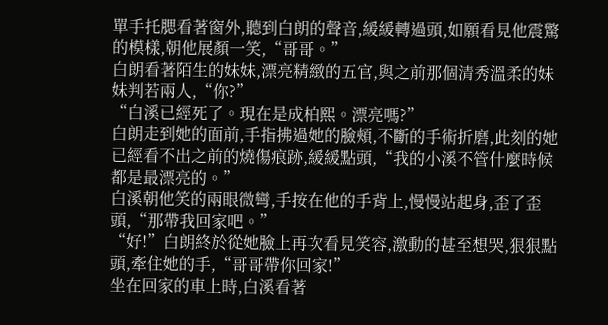單手托腮看著窗外,聽到白朗的聲音,緩緩轉過頭,如願看見他震驚的模樣,朝他展顏一笑,“哥哥。”
白朗看著陌生的妹妹,漂亮精緻的五官,與之前那個清秀溫柔的妹妹判若兩人,“你?”
“白溪已經死了。現在是成柏熙。漂亮嗎?”
白朗走到她的面前,手指拂過她的臉頰,不斷的手術折磨,此刻的她已經看不出之前的燒傷痕跡,緩緩點頭,“我的小溪不管什麼時候都是最漂亮的。”
白溪朝他笑的兩眼微彎,手按在他的手背上,慢慢站起身,歪了歪頭,“那帶我回家吧。”
“好!”白朗終於從她臉上再次看見笑容,激動的甚至想哭,狠狠點頭,牽住她的手,“哥哥帶你回家!”
坐在回家的車上時,白溪看著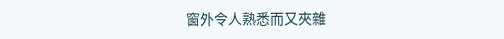窗外令人熟悉而又夾雜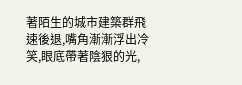著陌生的城市建築群飛速後退,嘴角漸漸浮出冷笑,眼底帶著陰狠的光,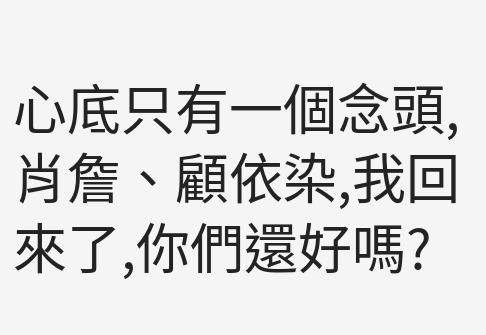心底只有一個念頭,肖詹、顧依染,我回來了,你們還好嗎?